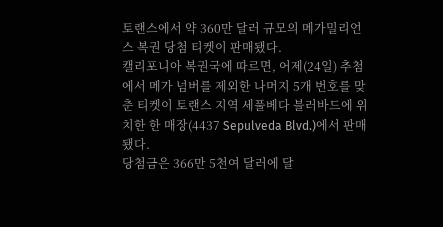토랜스에서 약 360만 달러 규모의 메가밀리언스 복권 당첨 티켓이 판매됐다.
캘리포니아 복권국에 따르면, 어제(24일) 추첨에서 메가 넘버를 제외한 나머지 5개 번호를 맞춘 티켓이 토랜스 지역 세풀베다 블러바드에 위치한 한 매장(4437 Sepulveda Blvd.)에서 판매됐다.
당첨금은 366만 5천여 달러에 달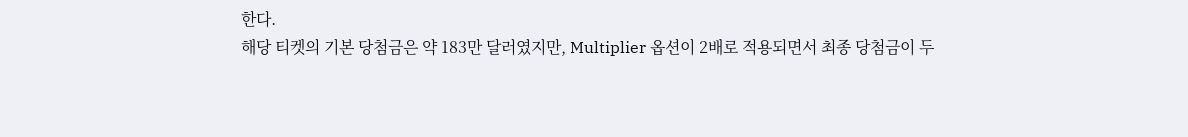한다.
해당 티켓의 기본 당첨금은 약 183만 달러였지만, Multiplier 옵션이 2배로 적용되면서 최종 당첨금이 두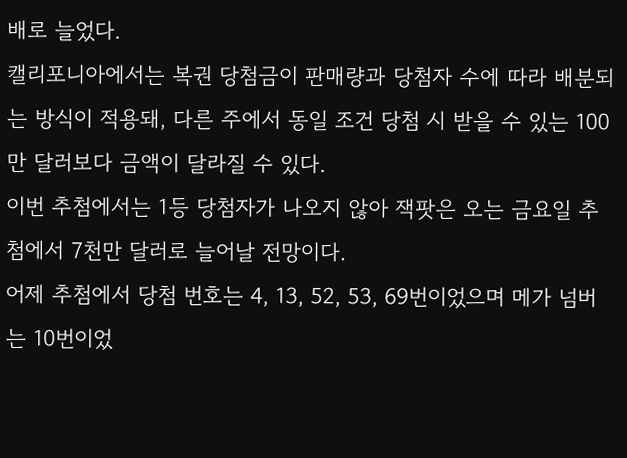배로 늘었다.
캘리포니아에서는 복권 당첨금이 판매량과 당첨자 수에 따라 배분되는 방식이 적용돼, 다른 주에서 동일 조건 당첨 시 받을 수 있는 100만 달러보다 금액이 달라질 수 있다.
이번 추첨에서는 1등 당첨자가 나오지 않아 잭팟은 오는 금요일 추첨에서 7천만 달러로 늘어날 전망이다.
어제 추첨에서 당첨 번호는 4, 13, 52, 53, 69번이었으며 메가 넘버는 10번이었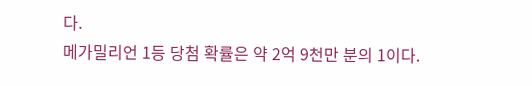다.
메가밀리언 1등 당첨 확률은 약 2억 9천만 분의 1이다.